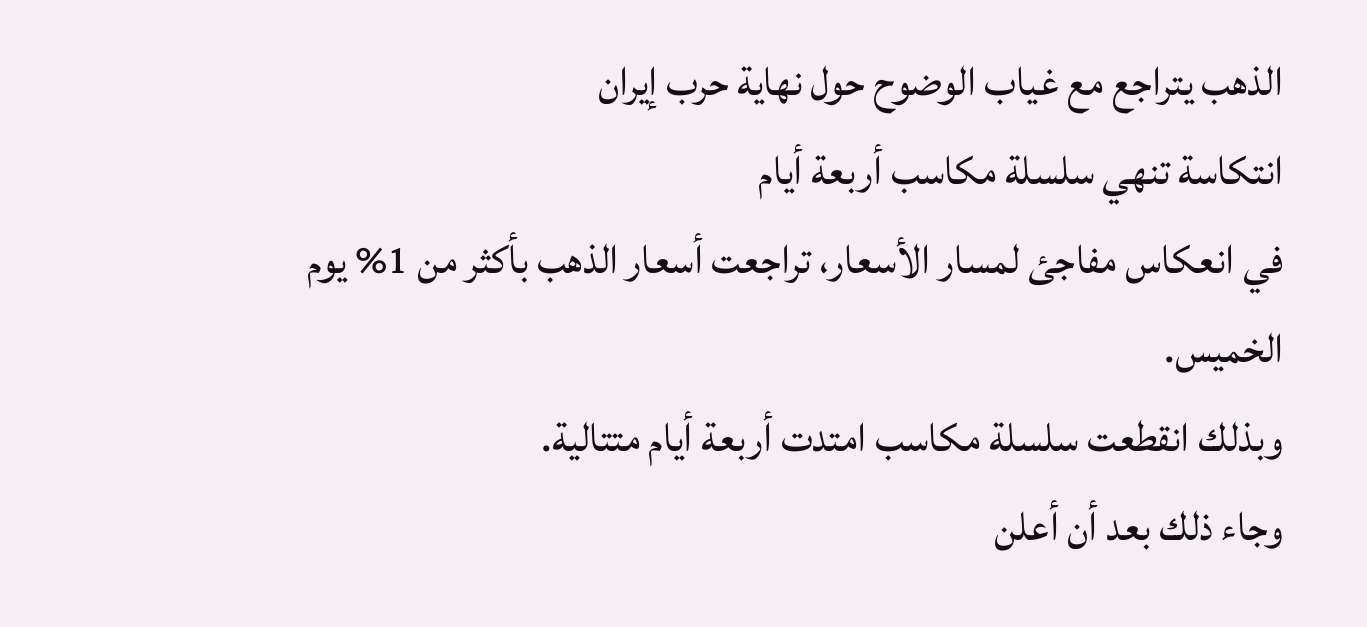الذهب يتراجع مع غياب الوضوح حول نهاية حرب إيران
انتكاسة تنهي سلسلة مكاسب أربعة أيام
في انعكاس مفاجئ لمسار الأسعار، تراجعت أسعار الذهب بأكثر من 1% يوم الخميس.
وبذلك انقطعت سلسلة مكاسب امتدت أربعة أيام متتالية.
وجاء ذلك بعد أن أعلن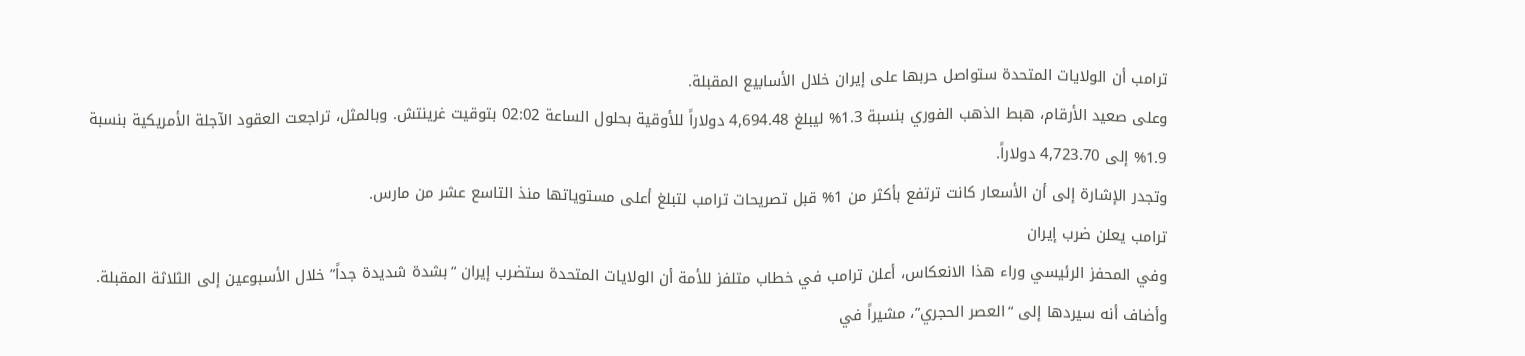ترامب أن الولايات المتحدة ستواصل حربها على إيران خلال الأسابيع المقبلة.
وعلى صعيد الأرقام، هبط الذهب الفوري بنسبة 1.3% ليبلغ 4,694.48 دولاراً للأوقية بحلول الساعة 02:02 بتوقيت غرينتش. وبالمثل، تراجعت العقود الآجلة الأمريكية بنسبة 1.9% إلى 4,723.70 دولاراً.
وتجدر الإشارة إلى أن الأسعار كانت ترتفع بأكثر من 1% قبل تصريحات ترامب لتبلغ أعلى مستوياتها منذ التاسع عشر من مارس.
ترامب يعلن ضرب إيران
وفي المحفز الرئيسي وراء هذا الانعكاس، أعلن ترامب في خطاب متلفز للأمة أن الولايات المتحدة ستضرب إيران “بشدة شديدة جداً” خلال الأسبوعين إلى الثلاثة المقبلة.
وأضاف أنه سيردها إلى “العصر الحجري”، مشيراً في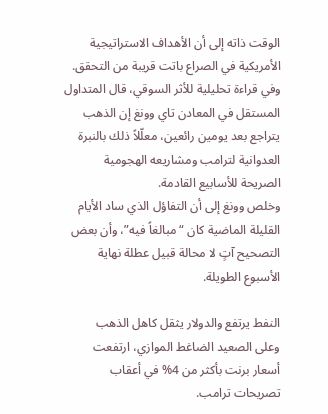الوقت ذاته إلى أن الأهداف الاستراتيجية الأمريكية في الصراع باتت قريبة من التحقق.
وفي قراءة تحليلية للأثر السوقي، قال المتداول المستقل في المعادن تاي وونغ إن الذهب يتراجع بعد يومين رائعين، معلّلاً ذلك بالنبرة العدوانية لترامب ومشاريعه الهجومية الصريحة للأسابيع القادمة.
وخلص وونغ إلى أن التفاؤل الذي ساد الأيام القليلة الماضية كان “مبالغاً فيه”، وأن بعض التصحيح آتٍ لا محالة قبيل عطلة نهاية الأسبوع الطويلة.

النفط يرتفع والدولار يثقل كاهل الذهب
وعلى الصعيد الضاغط الموازي، ارتفعت أسعار برنت بأكثر من 4% في أعقاب تصريحات ترامب.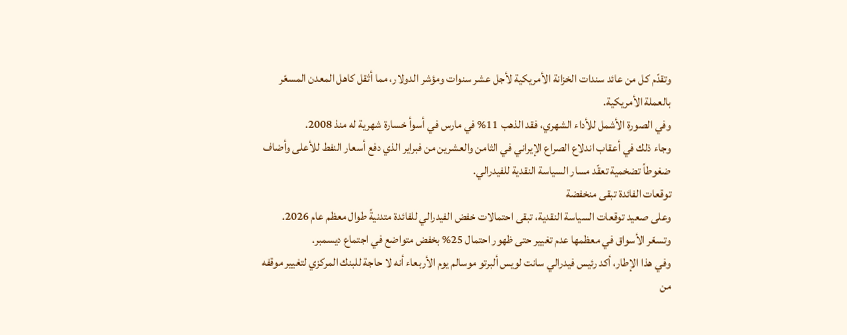وتقدّم كل من عائد سندات الخزانة الأمريكية لأجل عشر سنوات ومؤشر الدولار، مما أثقل كاهل المعدن المسعّر بالعملة الأمريكية.
وفي الصورة الأشمل للأداء الشهري، فقد الذهب 11% في مارس في أسوأ خسارة شهرية له منذ 2008.
وجاء ذلك في أعقاب اندلاع الصراع الإيراني في الثامن والعشرين من فبراير الذي دفع أسعار النفط للأعلى وأضاف ضغوطاً تضخمية تعقّد مسار السياسة النقدية للفيدرالي.
توقعات الفائدة تبقى منخفضة
وعلى صعيد توقعات السياسة النقدية، تبقى احتمالات خفض الفيدرالي للفائدة متدنيةً طوال معظم عام 2026.
وتسعّر الأسواق في معظمها عدم تغيير حتى ظهور احتمال 25% بخفض متواضع في اجتماع ديسمبر.
وفي هذا الإطار، أكد رئيس فيدرالي سانت لويس ألبرتو موسالم يوم الأربعاء أنه لا حاجة للبنك المركزي لتغيير موقفه من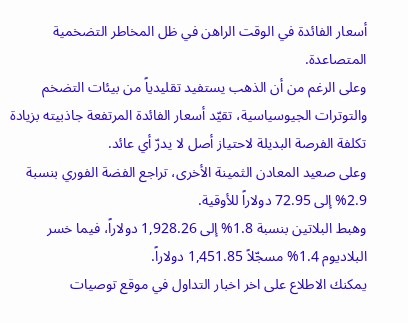أسعار الفائدة في الوقت الراهن في ظل المخاطر التضخمية المتصاعدة.
وعلى الرغم من أن الذهب يستفيد تقليدياً من بيئات التضخم والتوترات الجيوسياسية، تقيّد أسعار الفائدة المرتفعة جاذبيته بزيادة تكلفة الفرصة البديلة لاحتياز أصل لا يدرّ أي عائد.
وعلى صعيد المعادن الثمينة الأخرى، تراجع الفضة الفوري بنسبة 2.9% إلى 72.95 دولاراً للأوقية.
وهبط البلاتين بنسبة 1.8% إلى 1,928.26 دولاراً، فيما خسر البلاديوم 1.4% مسجّلاً 1,451.85 دولاراً.
يمكنك الاطلاع على اخر اخبار التداول في موقع توصيات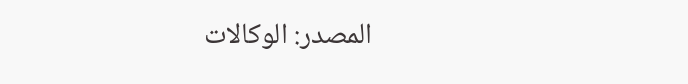المصدر: الوكالات